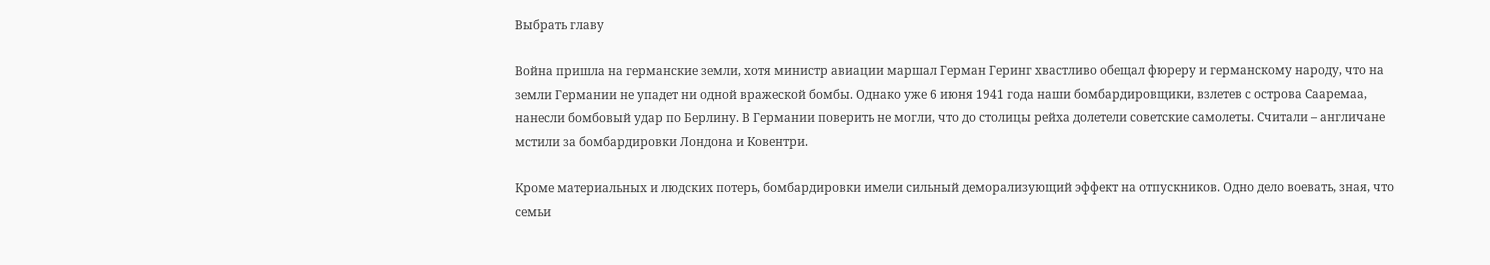Выбрать главу

Война пришла на германские земли, хотя министр авиации маршал Герман Геринг хвастливо обещал фюреру и германскому народу, что на земли Германии не упадет ни одной вражеской бомбы. Однако уже 6 июня 1941 года наши бомбардировщики, взлетев с острова Сааремаа, нанесли бомбовый удар по Берлину. В Германии поверить не могли, что до столицы рейха долетели советские самолеты. Считали – англичане мстили за бомбардировки Лондона и Ковентри.

Кроме материальных и людских потерь, бомбардировки имели сильный деморализующий эффект на отпускников. Одно дело воевать, зная, что семьи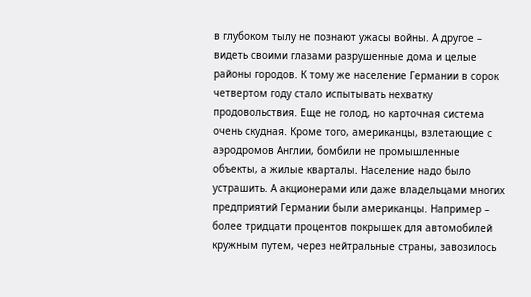в глубоком тылу не познают ужасы войны. А другое – видеть своими глазами разрушенные дома и целые районы городов. К тому же население Германии в сорок четвертом году стало испытывать нехватку продовольствия. Еще не голод, но карточная система очень скудная. Кроме того, американцы, взлетающие с аэродромов Англии, бомбили не промышленные объекты, а жилые кварталы. Население надо было устрашить. А акционерами или даже владельцами многих предприятий Германии были американцы. Например – более тридцати процентов покрышек для автомобилей кружным путем, через нейтральные страны, завозилось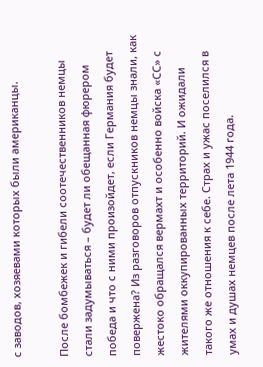с заводов, хозяевами которых были американцы.

После бомбежек и гибели соотечественников немцы стали задумываться – будет ли обещанная фюрером победа и что с ними произойдет, если Германия будет повержена? Из разговоров отпускников немцы знали, как жестоко обращался вермахт и особенно войска «СС» с жителями оккупированных территорий. И ожидали такого же отношения к себе. Страх и ужас поселился в умах и душах немцев после лета 1944 года.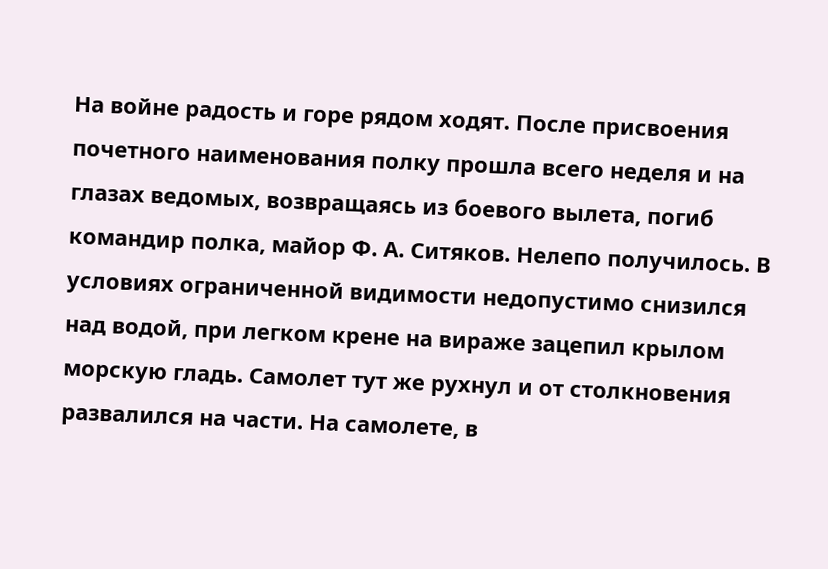На войне радость и горе рядом ходят. После присвоения почетного наименования полку прошла всего неделя и на глазах ведомых, возвращаясь из боевого вылета, погиб командир полка, майор Ф. А. Ситяков. Нелепо получилось. В условиях ограниченной видимости недопустимо снизился над водой, при легком крене на вираже зацепил крылом морскую гладь. Самолет тут же рухнул и от столкновения развалился на части. На самолете, в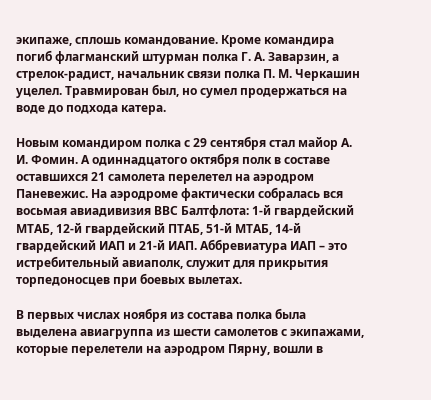экипаже, сплошь командование. Кроме командира погиб флагманский штурман полка Г. А. Заварзин, а стрелок-радист, начальник связи полка П. М. Черкашин уцелел. Травмирован был, но сумел продержаться на воде до подхода катера.

Новым командиром полка с 29 сентября стал майор А. И. Фомин. А одиннадцатого октября полк в составе оставшихся 21 самолета перелетел на аэродром Паневежис. На аэродроме фактически собралась вся восьмая авиадивизия ВВС Балтфлота: 1-й гвардейский МТАБ, 12-й гвардейский ПТАБ, 51-й МТАБ, 14-й гвардейский ИАП и 21-й ИАП. Аббревиатура ИАП – это истребительный авиаполк, служит для прикрытия торпедоносцев при боевых вылетах.

В первых числах ноября из состава полка была выделена авиагруппа из шести самолетов с экипажами, которые перелетели на аэродром Пярну, вошли в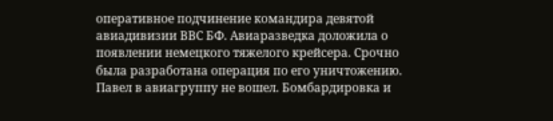оперативное подчинение командира девятой авиадивизии ВВС БФ. Авиаразведка доложила о появлении немецкого тяжелого крейсера. Срочно была разработана операция по его уничтожению. Павел в авиагруппу не вошел. Бомбардировка и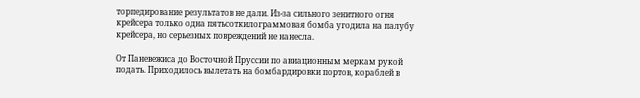торпедирование результатов не дали. Из-за сильного зенитного огня крейсера только одна пятьсоткилограммовая бомба угодила на палубу крейсера, но серьезных повреждений не нанесла.

От Паневежиса до Восточной Пруссии по авиационным меркам рукой подать. Приходилось вылетать на бомбардировки портов, кораблей в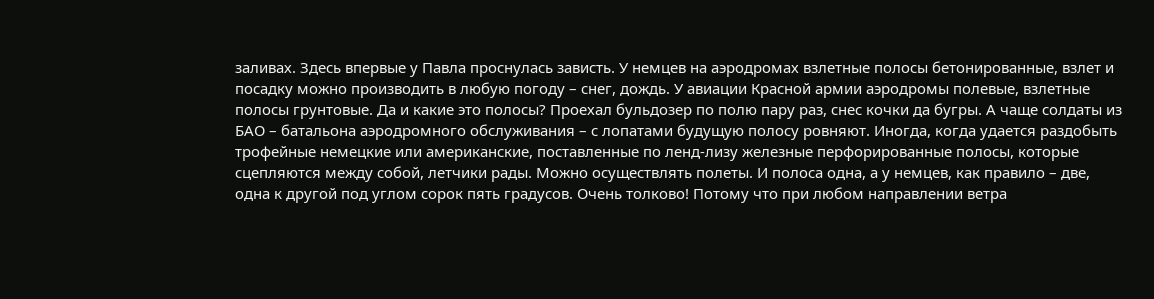заливах. Здесь впервые у Павла проснулась зависть. У немцев на аэродромах взлетные полосы бетонированные, взлет и посадку можно производить в любую погоду – снег, дождь. У авиации Красной армии аэродромы полевые, взлетные полосы грунтовые. Да и какие это полосы? Проехал бульдозер по полю пару раз, снес кочки да бугры. А чаще солдаты из БАО – батальона аэродромного обслуживания – с лопатами будущую полосу ровняют. Иногда, когда удается раздобыть трофейные немецкие или американские, поставленные по ленд-лизу железные перфорированные полосы, которые сцепляются между собой, летчики рады. Можно осуществлять полеты. И полоса одна, а у немцев, как правило – две, одна к другой под углом сорок пять градусов. Очень толково! Потому что при любом направлении ветра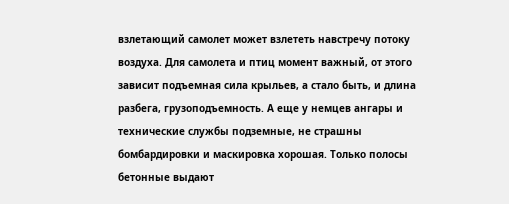взлетающий самолет может взлететь навстречу потоку воздуха. Для самолета и птиц момент важный, от этого зависит подъемная сила крыльев, а стало быть, и длина разбега, грузоподъемность. А еще у немцев ангары и технические службы подземные, не страшны бомбардировки и маскировка хорошая. Только полосы бетонные выдают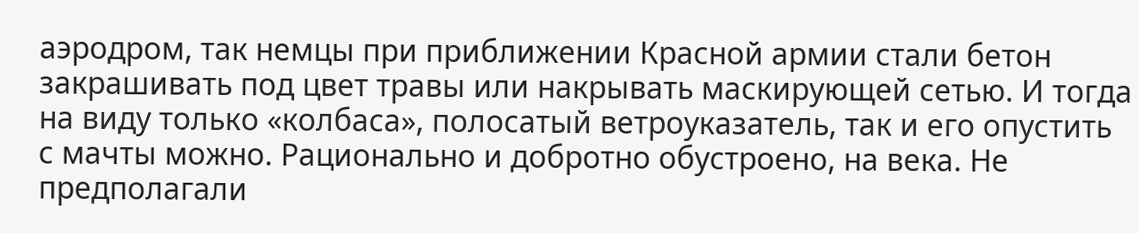аэродром, так немцы при приближении Красной армии стали бетон закрашивать под цвет травы или накрывать маскирующей сетью. И тогда на виду только «колбаса», полосатый ветроуказатель, так и его опустить с мачты можно. Рационально и добротно обустроено, на века. Не предполагали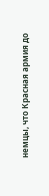немцы, что Красная армия до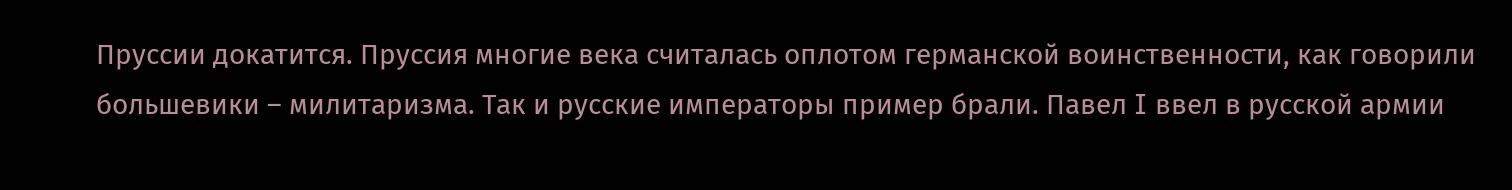Пруссии докатится. Пруссия многие века считалась оплотом германской воинственности, как говорили большевики – милитаризма. Так и русские императоры пример брали. Павел I ввел в русской армии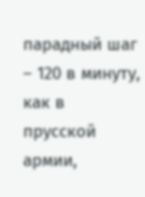парадный шаг – 120 в минуту, как в прусской армии,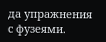да упражнения с фузеями.